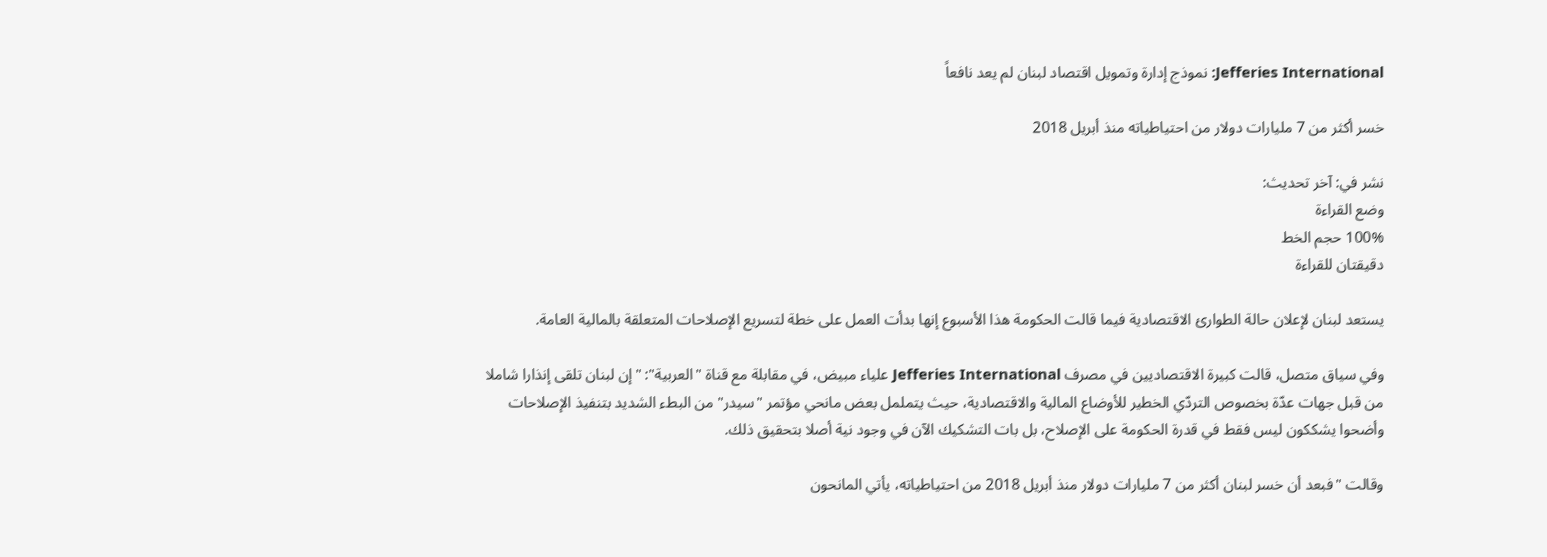Jefferies International: نموذج إدارة وتمويل اقتصاد لبنان لم يعد نافعاً

خسر أكثر من 7 مليارات دولار من احتياطياته منذ أبريل 2018

نشر في: آخر تحديث:
وضع القراءة
100% حجم الخط
دقيقتان للقراءة

يستعد لبنان لإعلان حالة الطوارئ الاقتصادية فيما قالت الحكومة هذا الأسبوع إنها بدأت العمل على خطة لتسريع الإصلاحات المتعلقة بالمالية العامة.

وفي سياق متصل، قالت كبيرة الاقتصاديين في مصرف Jefferies International علياء مبيض، في مقابلة مع قناة "العربية": "إن لبنان تلقى إنذارا شاملا من قبل جهات عدّة بخصوص التردّي الخطير للأوضاع المالية والاقتصادية، حيث يتململ بعض مانحي مؤتمر "سيدر" من البطء الشديد بتنفيذ الإصلاحات وأضحوا يشككون ليس فقط في قدرة الحكومة على الإصلاح، بل بات التشكيك الآن في وجود نية أصلا بتحقيق ذلك.

وقالت "فبعد أن خسر لبنان أكثر من 7 مليارات دولار منذ أبريل 2018 من احتياطياته، يأتي المانحون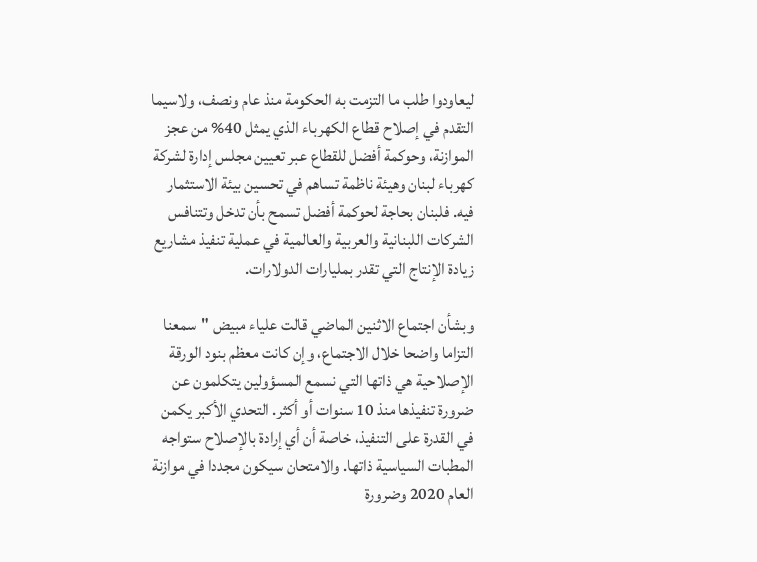ليعاودوا طلب ما التزمت به الحكومة منذ عام ونصف، ولاسيما التقدم في إصلاح قطاع الكهرباء الذي يمثل 40% من عجز الموازنة، وحوكمة أفضل للقطاع عبر تعيين مجلس إدارة لشركة كهرباء لبنان وهيئة ناظمة تساهم في تحسين بيئة الاستثمار فيه. فلبنان بحاجة لحوكمة أفضل تسمح بأن تدخل وتتنافس الشركات اللبنانية والعربية والعالمية في عملية تنفيذ مشاريع زيادة الإنتاج التي تقدر بمليارات الدولارات.

وبشأن اجتماع الاثنين الماضي قالت علياء مبيض "سمعنا التزاما واضحا خلال الاجتماع، وإن كانت معظم بنود الورقة الإصلاحية هي ذاتها التي نسمع المسؤولين يتكلمون عن ضرورة تنفيذها منذ 10 سنوات أو أكثر. التحدي الأكبر يكمن في القدرة على التنفيذ، خاصة أن أي إرادة بالإصلاح ستواجه المطبات السياسية ذاتها. والامتحان سيكون مجددا في موازنة العام 2020 وضرورة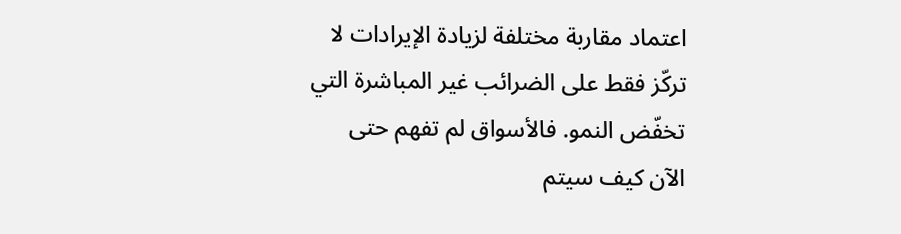اعتماد مقاربة مختلفة لزيادة الإيرادات لا تركّز فقط على الضرائب غير المباشرة التي تخفّض النمو. فالأسواق لم تفهم حتى الآن كيف سيتم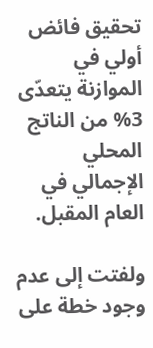تحقيق فائض أولي في الموازنة يتعدّى 3% من الناتج المحلي الإجمالي في العام المقبل.

ولفتت إلى عدم وجود خطة على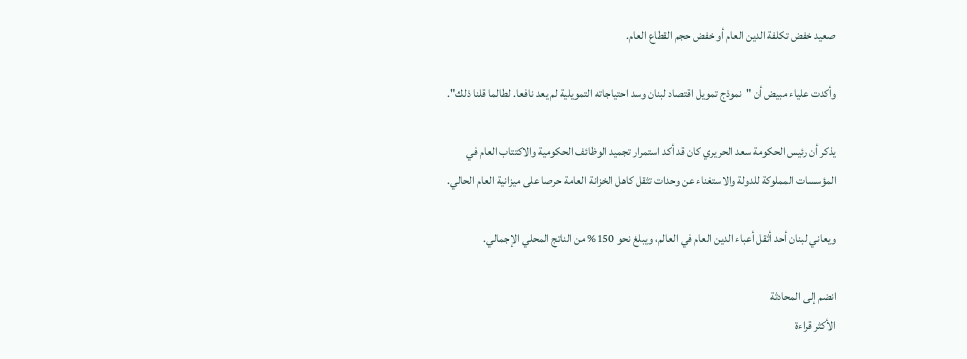صعيد خفض تكلفة الدين العام أو خفض حجم القطاع العام.

وأكدت علياء مبيض أن "نموذج تمويل اقتصاد لبنان وسد احتياجاته التمويلية لم يعد نافعا. لطالما قلنا ذلك".

يذكر أن رئيس الحكومة سعد الحريري كان قد أكد استمرار تجميد الوظائف الحكومية والاكتتاب العام في المؤسسات المملوكة للدولة والاستغناء عن وحدات تثقل كاهل الخزانة العامة حرصا على ميزانية العام الحالي.

ويعاني لبنان أحد أثقل أعباء الدين العام في العالم، ويبلغ نحو 150% من الناتج المحلي الإجمالي.

انضم إلى المحادثة
الأكثر قراءة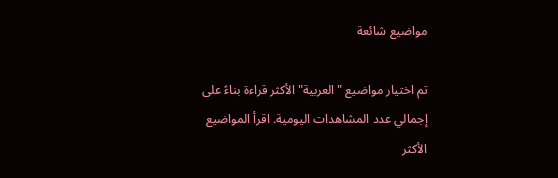مواضيع شائعة

تم اختيار مواضيع "العربية" الأكثر قراءة بناءً على إجمالي عدد المشاهدات اليومية. اقرأ المواضيع الأكثر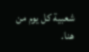شعبية كل يوم من هنا.